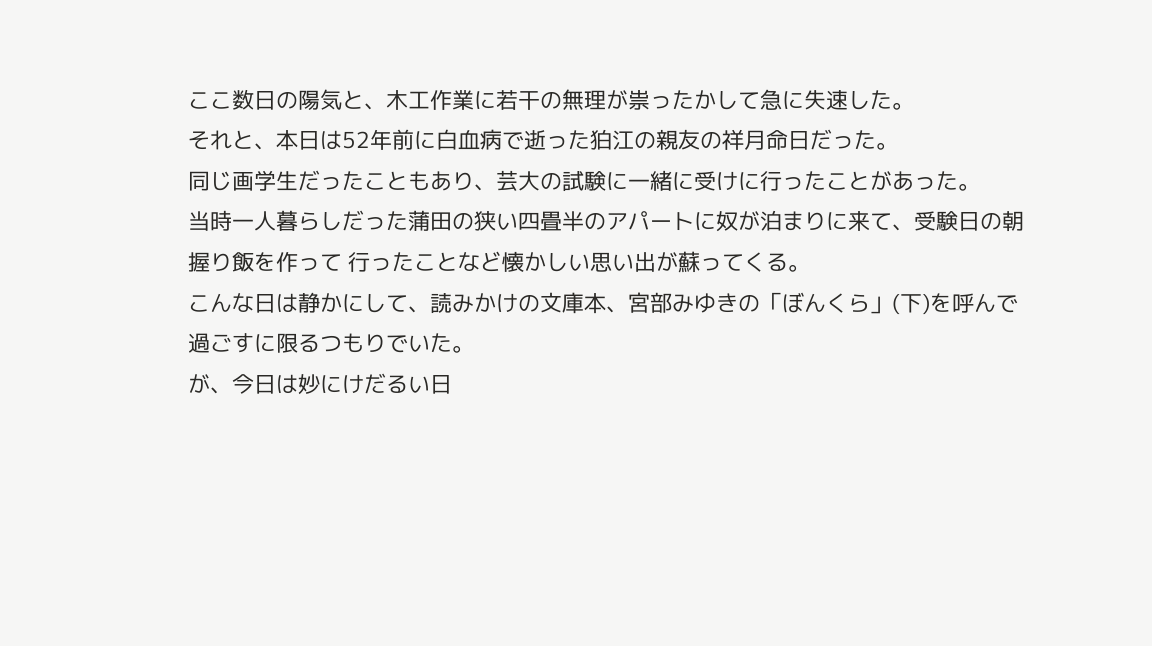ここ数日の陽気と、木工作業に若干の無理が祟ったかして急に失速した。
それと、本日は52年前に白血病で逝った狛江の親友の祥月命日だった。
同じ画学生だったこともあり、芸大の試験に一緒に受けに行ったことがあった。
当時一人暮らしだった蒲田の狭い四畳半のアパートに奴が泊まりに来て、受験日の朝握り飯を作って 行ったことなど懐かしい思い出が蘇ってくる。
こんな日は静かにして、読みかけの文庫本、宮部みゆきの「ぼんくら」(下)を呼んで 過ごすに限るつもりでいた。
が、今日は妙にけだるい日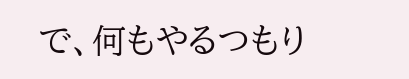で、何もやるつもり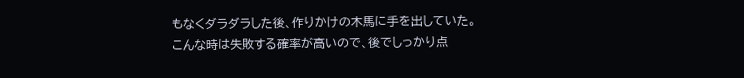もなくダラダラした後、作りかけの木馬に手を出していた。
こんな時は失敗する確率が高いので、後でしっかり点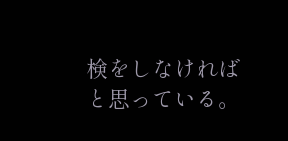検をしなければと思っている。